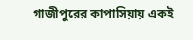গাজীপুরের কাপাসিয়ায় একই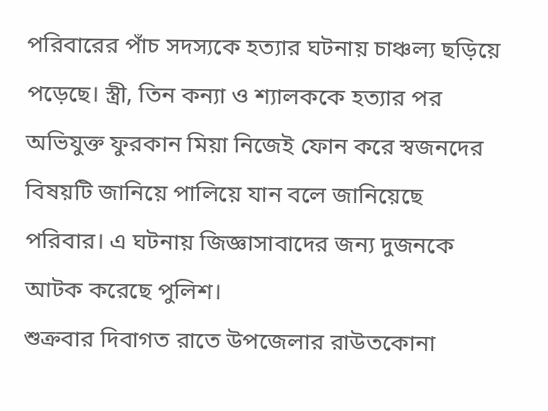পরিবারের পাঁচ সদস্যকে হত্যার ঘটনায় চাঞ্চল্য ছড়িয়ে পড়েছে। স্ত্রী, তিন কন্যা ও শ্যালককে হত্যার পর অভিযুক্ত ফুরকান মিয়া নিজেই ফোন করে স্বজনদের বিষয়টি জানিয়ে পালিয়ে যান বলে জানিয়েছে পরিবার। এ ঘটনায় জিজ্ঞাসাবাদের জন্য দুজনকে আটক করেছে পুলিশ।
শুক্রবার দিবাগত রাতে উপজেলার রাউতকোনা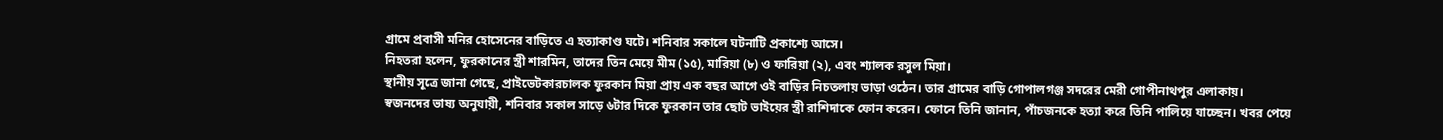গ্রামে প্রবাসী মনির হোসেনের বাড়িতে এ হত্যাকাণ্ড ঘটে। শনিবার সকালে ঘটনাটি প্রকাশ্যে আসে।
নিহতরা হলেন, ফুরকানের স্ত্রী শারমিন, তাদের তিন মেয়ে মীম (১৫), মারিয়া (৮) ও ফারিয়া (২), এবং শ্যালক রসুল মিয়া।
স্থানীয় সূত্রে জানা গেছে, প্রাইভেটকারচালক ফুরকান মিয়া প্রায় এক বছর আগে ওই বাড়ির নিচতলায় ভাড়া ওঠেন। তার গ্রামের বাড়ি গোপালগঞ্জ সদরের মেরী গোপীনাথপুর এলাকায়।
স্বজনদের ভাষ্য অনুযায়ী, শনিবার সকাল সাড়ে ৬টার দিকে ফুরকান তার ছোট ভাইয়ের স্ত্রী রাশিদাকে ফোন করেন। ফোনে তিনি জানান, পাঁচজনকে হত্যা করে তিনি পালিয়ে যাচ্ছেন। খবর পেয়ে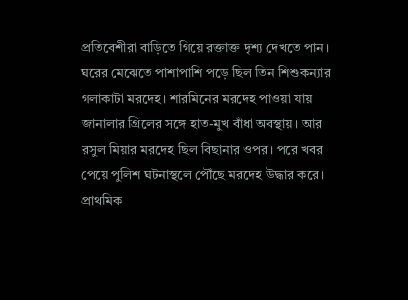প্রতিবেশীরা বাড়িতে গিয়ে রক্তাক্ত দৃশ্য দেখতে পান।
ঘরের মেঝেতে পাশাপাশি পড়ে ছিল তিন শিশুকন্যার গলাকাটা মরদেহ। শারমিনের মরদেহ পাওয়া যায় জানালার গ্রিলের সঙ্গে হাত-মুখ বাঁধা অবস্থায়। আর রসুল মিয়ার মরদেহ ছিল বিছানার ওপর। পরে খবর পেয়ে পুলিশ ঘটনাস্থলে পৌঁছে মরদেহ উদ্ধার করে।
প্রাথমিক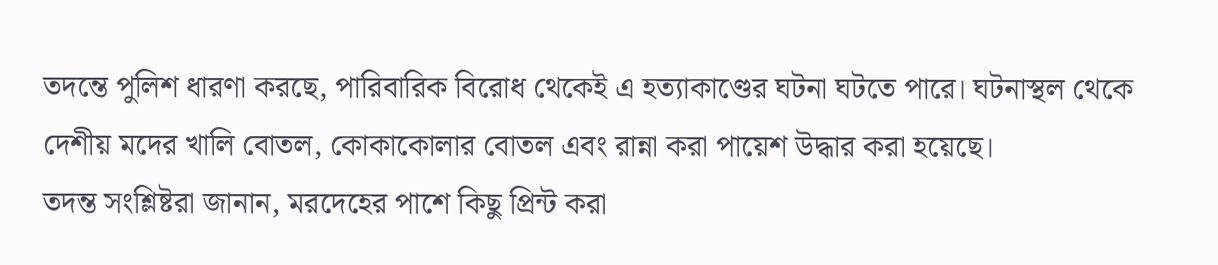তদন্তে পুলিশ ধারণা করছে, পারিবারিক বিরোধ থেকেই এ হত্যাকাণ্ডের ঘটনা ঘটতে পারে। ঘটনাস্থল থেকে দেশীয় মদের খালি বোতল, কোকাকোলার বোতল এবং রান্না করা পায়েশ উদ্ধার করা হয়েছে।
তদন্ত সংশ্লিষ্টরা জানান, মরদেহের পাশে কিছু প্রিন্ট করা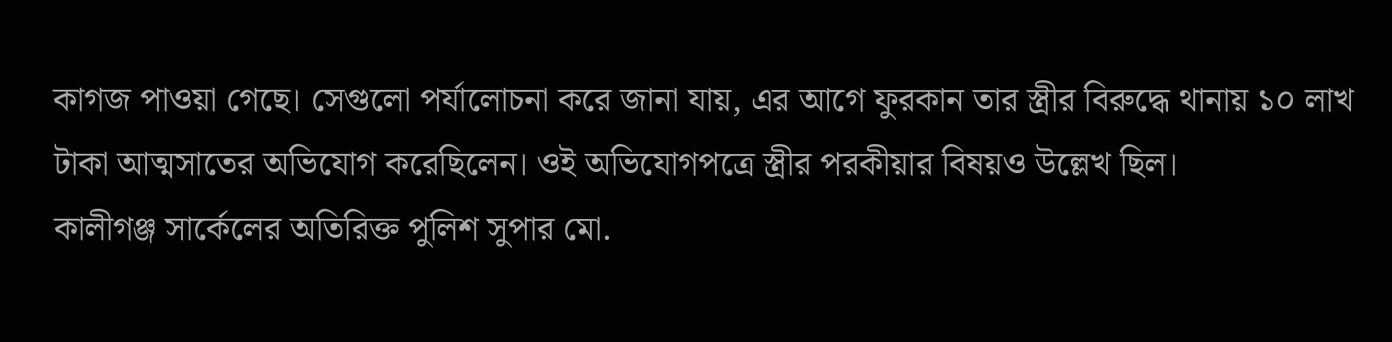কাগজ পাওয়া গেছে। সেগুলো পর্যালোচনা করে জানা যায়, এর আগে ফুরকান তার স্ত্রীর বিরুদ্ধে থানায় ১০ লাখ টাকা আত্মসাতের অভিযোগ করেছিলেন। ওই অভিযোগপত্রে স্ত্রীর পরকীয়ার বিষয়ও উল্লেখ ছিল।
কালীগঞ্জ সার্কেলের অতিরিক্ত পুলিশ সুপার মো.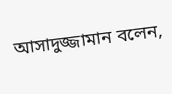আসাদুজ্জামান বলেন,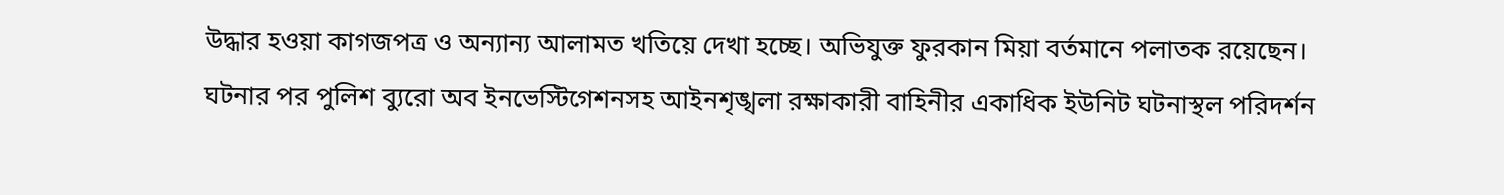উদ্ধার হওয়া কাগজপত্র ও অন্যান্য আলামত খতিয়ে দেখা হচ্ছে। অভিযুক্ত ফুরকান মিয়া বর্তমানে পলাতক রয়েছেন।
ঘটনার পর পুলিশ ব্যুরো অব ইনভেস্টিগেশনসহ আইনশৃঙ্খলা রক্ষাকারী বাহিনীর একাধিক ইউনিট ঘটনাস্থল পরিদর্শন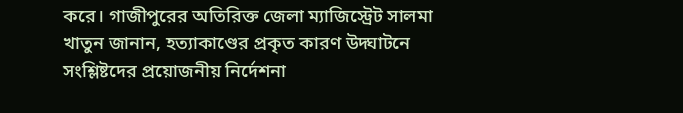করে। গাজীপুরের অতিরিক্ত জেলা ম্যাজিস্ট্রেট সালমা খাতুন জানান, হত্যাকাণ্ডের প্রকৃত কারণ উদ্ঘাটনে সংশ্লিষ্টদের প্রয়োজনীয় নির্দেশনা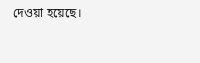দেওয়া হয়েছে।